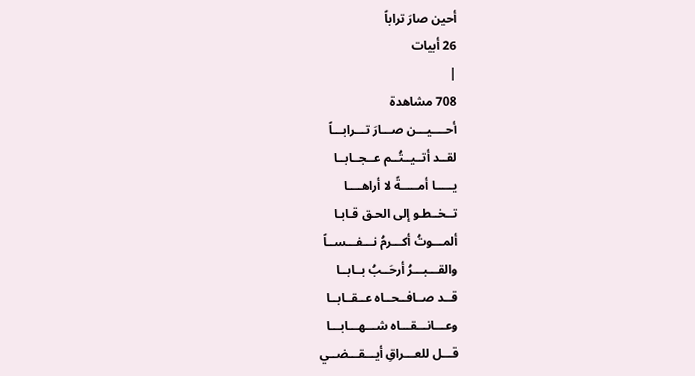أحين صارَ تراباً
26 أبيات
|
708 مشاهدة
أحــــيـــن صـــارَ تـــرابـــاً
لقــد أتــيــتُــم عــجــابــا
يـــــا أمـــــةً لا أراهــــا
تــخــطـو إلى الحـق قـابـا
ألمـــوتُ أكـــرمُ نـــفـــســاً
والقـــبـــرُ أرحَــبُ بــابــا
قــد صــافــحــاه عــقــابــا
وعـــانـــقـــاه شـــهـــابـــا
قـــل للعـــراقِ أيـــقـــضــي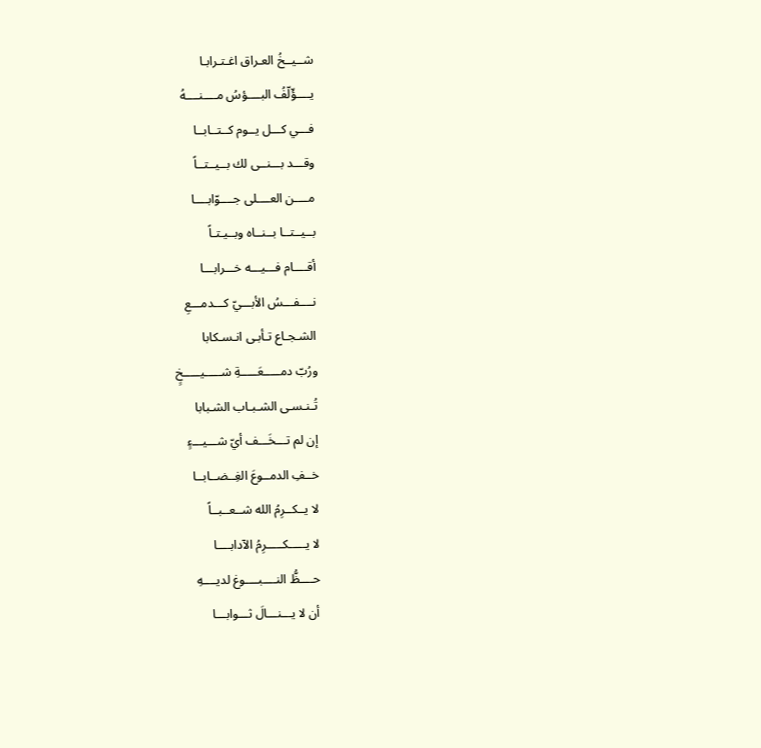شــيــخُ العـراق اغـتـرابـا
يــــؤّلّفُ البــــؤسُ مــــنــــهُ
فـــي كـــل يــوم كــتــابــا
وقـــد بـــنــى لك بــيــتــاً
مــــن العــــلى جــــوّابــــا
بــيــتــا بــنــاه وبــيـتـاً
أقــــام فـــيـــه خـــرابـــا
نــــفـــسُ الأبـــيّ كـــدمـــعِ
الشـجـاع تـأبـى انـسـكابا
ورُبّ دمـــــعَـــــةِ شـــــيـــــخٍ
تُـنـسـى الشـبـاب الشـبابا
إن لم تـــخَـــف أيّ شـــيـــءٍ
خــفِ الدمــوعَ الغِــضــابــا
لا يــكــرِمُ الله شــعــبــاً
لا يـــــكـــــرِمُ الآدابــــا
حــــظُّ النــــبــــوغ لديــــهِ
أن لا يـــنـــالَ ثـــوابـــا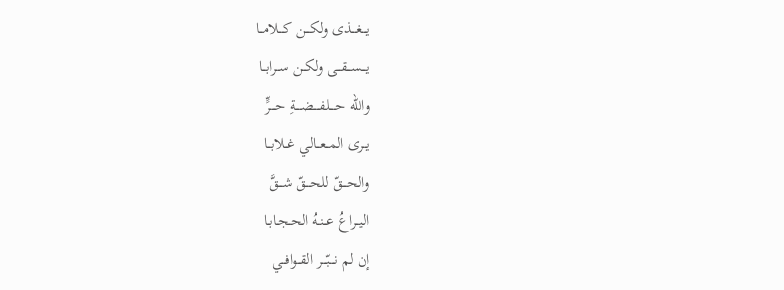يـــغـــذى ولكـــن كـــلامــا
يـــســـقــى ولكــن ســرابــا
والله حــــلفــــضــــةِ حــــرٍّ
يــرى المــعــالي غــلابــا
والحـــقّ للحـــقّ شـــقَّ
اليــراعُ عــنـهُ الحـجـابـا
إن لم نـــبّـــر القــوافــي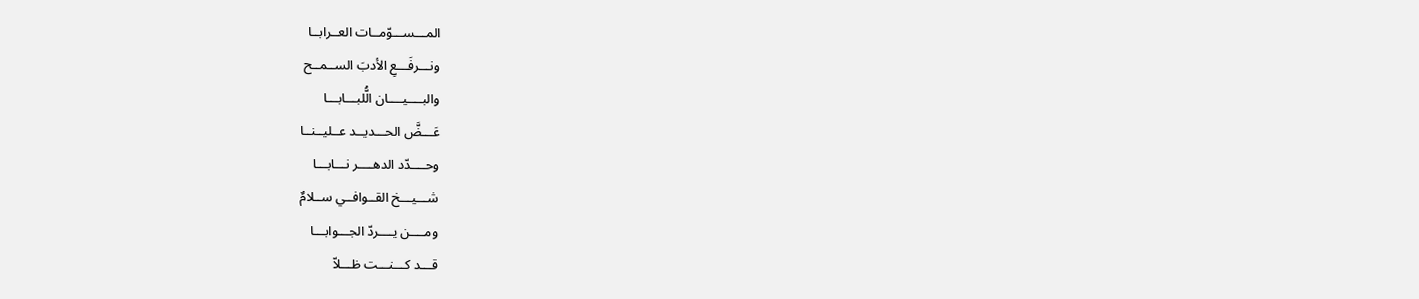المـــســـوّمــات العــرابــا
ونـــرفَـــعِ الأدبَ الســمــح
والبــــيــــان الُّلبـــابـــا
عَـــضَّ الحـــديــد عــليــنــا
وحــــدّد الدهــــر نـــابـــا
شـــيـــخ القــوافــي ســلامٌ
ومــــن يــــردّ الجـــوابـــا
قـــد كـــنـــت ظـــلاّ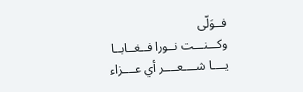فــوَلّى
وكـــنـــت نــورا فــغــابــا
يــــا شــــعــــر أي عــــزاء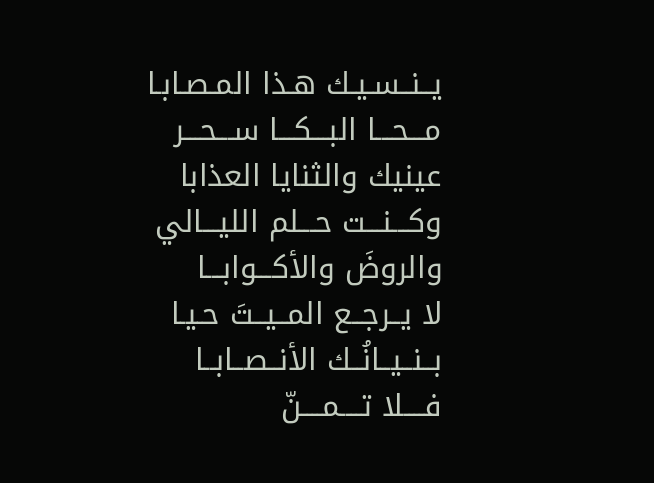يــنــسـيـك هـذا المـصـابـا
مـــحـــا البـــكـــا ســـحـــر
عينيك والثنايا العذابا
وكـــنـــت حـــلم الليـــالي
والروضَ والأكـــوابـــا
لا يــرجــع المــيــتَ حـيـا
بــنــيــانُــك الأنــصــابــا
فــــلا تــــمــــنّ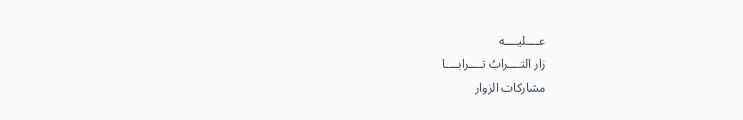عــــليــــه
زار التــــرابُ تــــرابــــا
مشاركات الزوار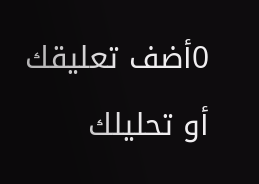0أضف تعليقك أو تحليلك